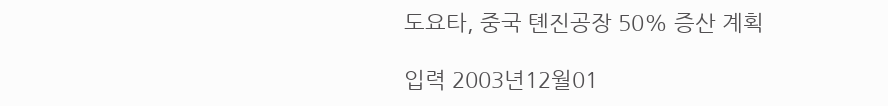도요타, 중국 톈진공장 50% 증산 계획

입력 2003년12월01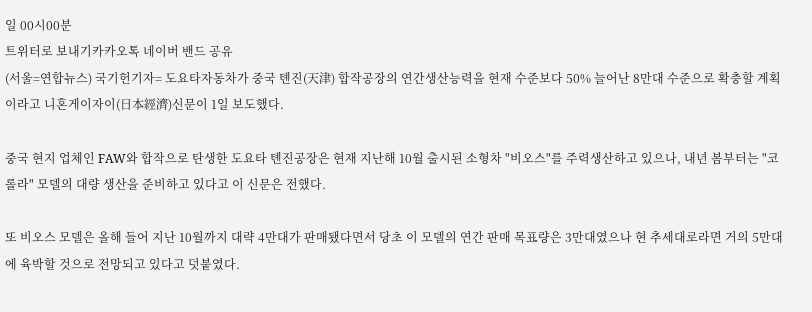일 00시00분
트위터로 보내기카카오톡 네이버 밴드 공유
(서울=연합뉴스) 국기헌기자= 도요타자동차가 중국 톈진(天津) 합작공장의 연간생산능력을 현재 수준보다 50% 늘어난 8만대 수준으로 확충할 계획이라고 니혼게이자이(日本經濟)신문이 1일 보도했다.

중국 현지 업체인 FAW와 합작으로 탄생한 도요타 톈진공장은 현재 지난해 10월 출시된 소형차 "비오스"를 주력생산하고 있으나, 내년 봄부터는 "코롤라" 모델의 대량 생산을 준비하고 있다고 이 신문은 전했다.

또 비오스 모델은 올해 들어 지난 10월까지 대략 4만대가 판매됐다면서 당초 이 모델의 연간 판매 목표량은 3만대였으나 현 추세대로라면 거의 5만대에 육박할 것으로 전망되고 있다고 덧붙였다.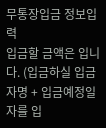무통장입금 정보입력
입금할 금액은 입니다. (입금하실 입금자명 + 입금예정일자를 입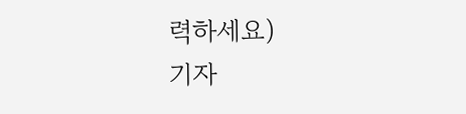력하세요)
기자